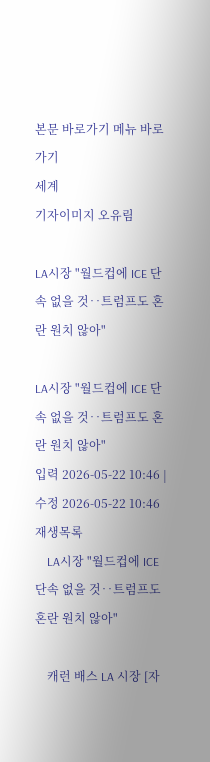본문 바로가기 메뉴 바로가기
세계
기자이미지 오유림

LA시장 "월드컵에 ICE 단속 없을 것‥트럼프도 혼란 원치 않아"

LA시장 "월드컵에 ICE 단속 없을 것‥트럼프도 혼란 원치 않아"
입력 2026-05-22 10:46 | 수정 2026-05-22 10:46
재생목록
    LA시장 "월드컵에 ICE 단속 없을 것‥트럼프도 혼란 원치 않아"

    캐런 배스 LA 시장 [자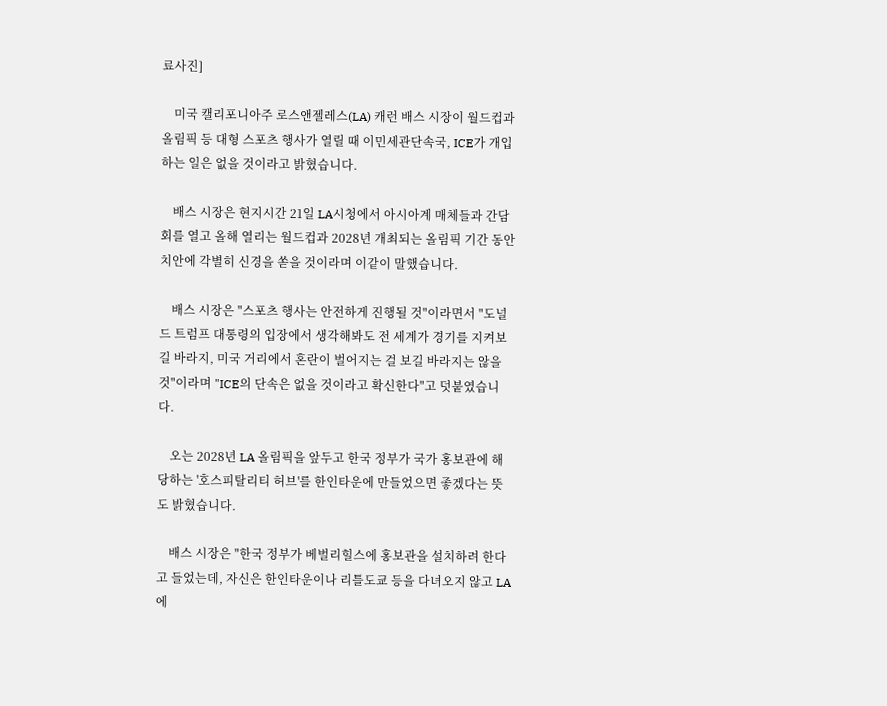료사진]

    미국 캘리포니아주 로스앤젤레스(LA) 캐런 배스 시장이 월드컵과 올림픽 등 대형 스포츠 행사가 열릴 때 이민세관단속국, ICE가 개입하는 일은 없을 것이라고 밝혔습니다.

    배스 시장은 현지시간 21일 LA시청에서 아시아계 매체들과 간담회를 열고 올해 열리는 월드컵과 2028년 개최되는 올림픽 기간 동안 치안에 각별히 신경을 쏟을 것이라며 이같이 말했습니다.

    배스 시장은 "스포츠 행사는 안전하게 진행될 것"이라면서 "도널드 트럼프 대통령의 입장에서 생각해봐도 전 세계가 경기를 지켜보길 바라지, 미국 거리에서 혼란이 벌어지는 걸 보길 바라지는 않을 것"이라며 "ICE의 단속은 없을 것이라고 확신한다"고 덧붙였습니다.

    오는 2028년 LA 올림픽을 앞두고 한국 정부가 국가 홍보관에 해당하는 '호스피탈리티 허브'를 한인타운에 만들었으면 좋겠다는 뜻도 밝혔습니다.

    배스 시장은 "한국 정부가 베벌리힐스에 홍보관을 설치하려 한다고 들었는데, 자신은 한인타운이나 리틀도쿄 등을 다녀오지 않고 LA에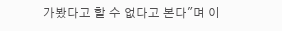가봤다고 할 수 없다고 본다"며 이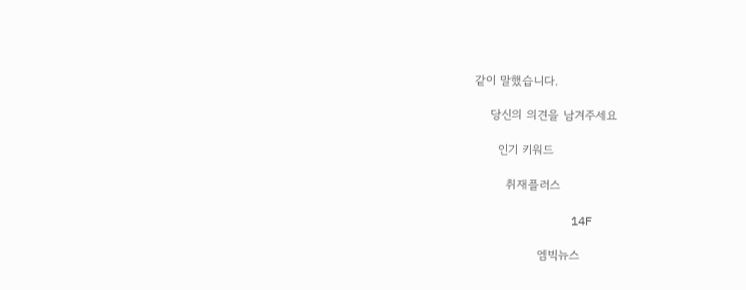같이 말했습니다.

    당신의 의견을 남겨주세요

      인기 키워드

        취재플러스

              14F

                엠빅뉴스